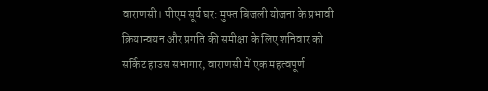वाराणसी। पीएम सूर्य घर: मुफ्त बिजली योजना के प्रभावी क्रियान्वयन और प्रगति की समीक्षा के लिए शनिवार को सर्किट हाउस सभागार, वाराणसी में एक महत्वपूर्ण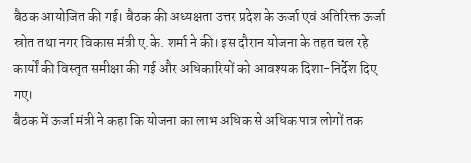बैठक आयोजित की गई। बैठक की अध्यक्षता उत्तर प्रदेश के ऊर्जा एवं अतिरिक्त ऊर्जा स्रोत तथा नगर विकास मंत्री ए.के. शर्मा ने की। इस दौरान योजना के तहत चल रहे कार्यों की विस्तृत समीक्षा की गई और अधिकारियों को आवश्यक दिशा-निर्देश दिए गए।
बैठक में ऊर्जा मंत्री ने कहा कि योजना का लाभ अधिक से अधिक पात्र लोगों तक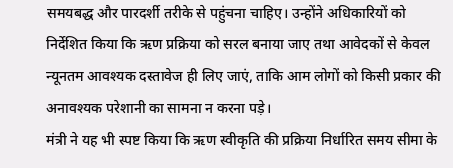समयबद्ध और पारदर्शी तरीके से पहुंचना चाहिए। उन्होंने अधिकारियों को निर्देशित किया कि ऋण प्रक्रिया को सरल बनाया जाए तथा आवेदकों से केवल न्यूनतम आवश्यक दस्तावेज ही लिए जाएं, ताकि आम लोगों को किसी प्रकार की अनावश्यक परेशानी का सामना न करना पड़े।
मंत्री ने यह भी स्पष्ट किया कि ऋण स्वीकृति की प्रक्रिया निर्धारित समय सीमा के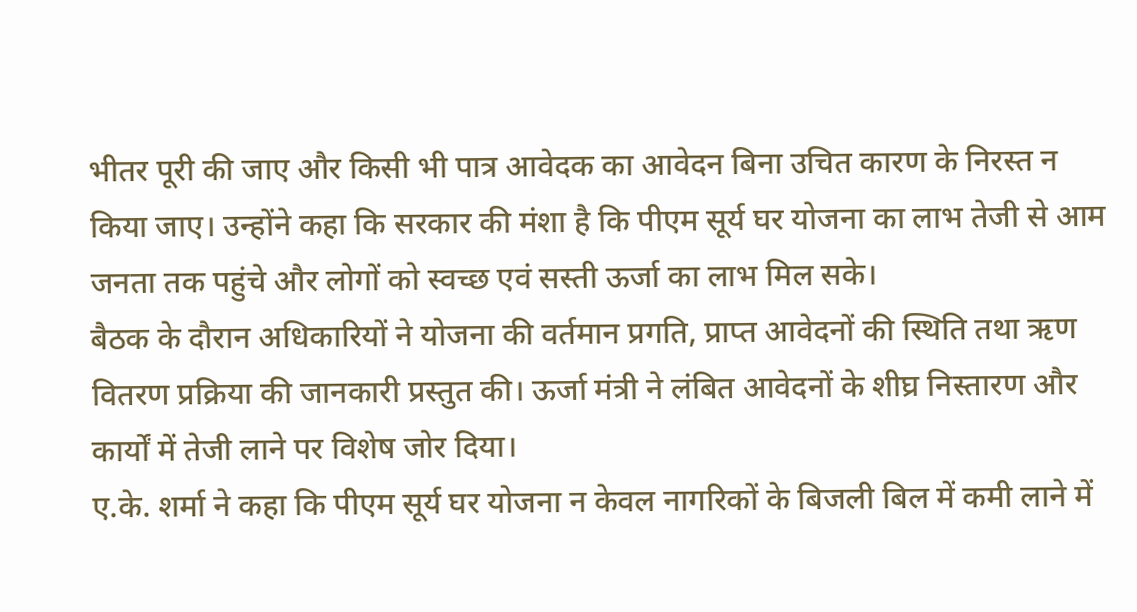भीतर पूरी की जाए और किसी भी पात्र आवेदक का आवेदन बिना उचित कारण के निरस्त न किया जाए। उन्होंने कहा कि सरकार की मंशा है कि पीएम सूर्य घर योजना का लाभ तेजी से आम जनता तक पहुंचे और लोगों को स्वच्छ एवं सस्ती ऊर्जा का लाभ मिल सके।
बैठक के दौरान अधिकारियों ने योजना की वर्तमान प्रगति, प्राप्त आवेदनों की स्थिति तथा ऋण वितरण प्रक्रिया की जानकारी प्रस्तुत की। ऊर्जा मंत्री ने लंबित आवेदनों के शीघ्र निस्तारण और कार्यों में तेजी लाने पर विशेष जोर दिया।
ए.के. शर्मा ने कहा कि पीएम सूर्य घर योजना न केवल नागरिकों के बिजली बिल में कमी लाने में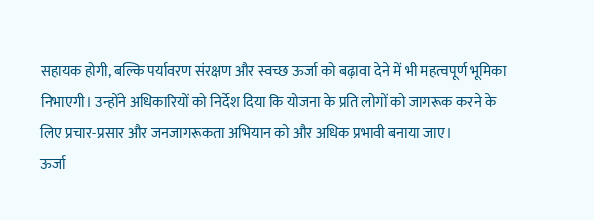सहायक होगी, बल्कि पर्यावरण संरक्षण और स्वच्छ ऊर्जा को बढ़ावा देने में भी महत्वपूर्ण भूमिका निभाएगी। उन्होंने अधिकारियों को निर्देश दिया कि योजना के प्रति लोगों को जागरूक करने के लिए प्रचार-प्रसार और जनजागरूकता अभियान को और अधिक प्रभावी बनाया जाए।
ऊर्जा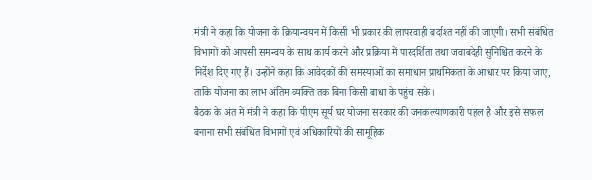मंत्री ने कहा कि योजना के क्रियान्वयन में किसी भी प्रकार की लापरवाही बर्दाश्त नहीं की जाएगी। सभी संबंधित विभागों को आपसी समन्वय के साथ कार्य करने और प्रक्रिया में पारदर्शिता तथा जवाबदेही सुनिश्चित करने के निर्देश दिए गए हैं। उन्होंने कहा कि आवेदकों की समस्याओं का समाधान प्राथमिकता के आधार पर किया जाए, ताकि योजना का लाभ अंतिम व्यक्ति तक बिना किसी बाधा के पहुंच सके।
बैठक के अंत में मंत्री ने कहा कि पीएम सूर्य घर योजना सरकार की जनकल्याणकारी पहल है और इसे सफल बनाना सभी संबंधित विभागों एवं अधिकारियों की सामूहिक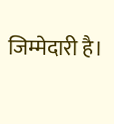जिम्मेदारी है।